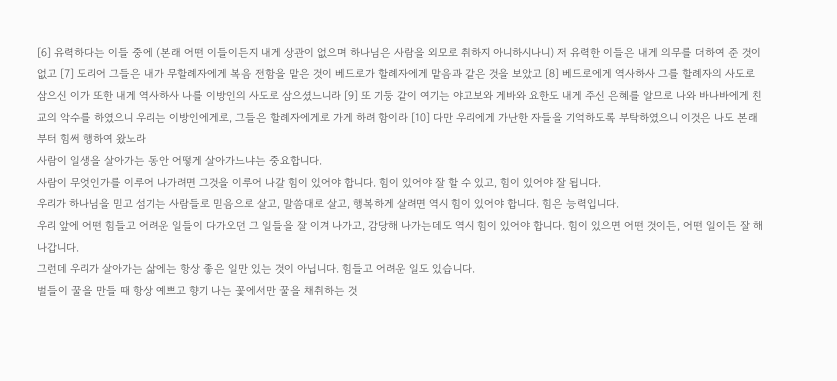[6] 유력하다는 이들 중에 (본래 어떤 이들이든지 내게 상관이 없으며 하나님은 사람을 외모로 취하지 아니하시나니) 저 유력한 이들은 내게 의무를 더하여 준 것이 없고 [7] 도리어 그들은 내가 무할례자에게 복음 전함을 맡은 것이 베드로가 할례자에게 맡음과 같은 것을 보았고 [8] 베드로에게 역사하사 그를 할례자의 사도로 삼으신 이가 또한 내게 역사하사 나를 이방인의 사도로 삼으셨느니라 [9] 또 기둥 같이 여기는 야고보와 게바와 요한도 내게 주신 은혜를 알므로 나와 바나바에게 친교의 악수를 하였으니 우리는 이방인에게로, 그들은 할례자에게로 가게 하려 함이라 [10] 다만 우리에게 가난한 자들을 기억하도록 부탁하였으니 이것은 나도 본래부터 힘써 행하여 왔노라
사람이 일생을 살아가는 동안 어떻게 살아가느냐는 중요합니다.
사람이 무엇인가를 이루어 나가려면 그것을 이루어 나갈 힘이 있어야 합니다. 힘이 있어야 잘 할 수 있고, 힘이 있어야 잘 됩니다.
우리가 하나님을 믿고 섬기는 사람들로 믿음으로 살고, 말씀대로 살고, 행복하게 살려면 역시 힘이 있어야 합니다. 힘은 능력입니다.
우리 앞에 어떤 힘들고 어려운 일들이 다가오던 그 일들을 잘 이겨 나가고, 감당해 나가는데도 역시 힘이 있어야 합니다. 힘이 있으면 어떤 것이든, 어떤 일이든 잘 해 나갑니다.
그런데 우리가 살아가는 삶에는 항상 좋은 일만 있는 것이 아닙니다. 힘들고 어려운 일도 있습니다.
벌들이 꿀을 만들 때 항상 예쁘고 향기 나는 꽃에서만 꿀을 채취하는 것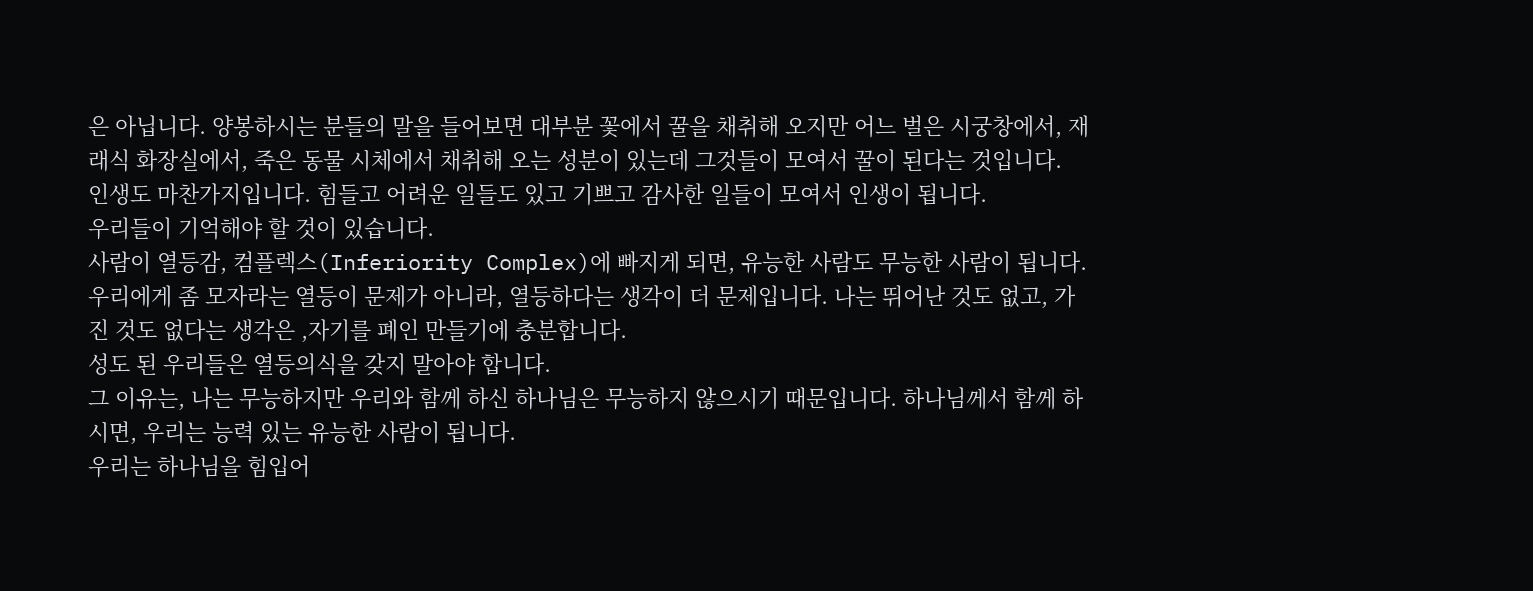은 아닙니다. 양봉하시는 분들의 말을 들어보면 대부분 꽃에서 꿀을 채취해 오지만 어느 벌은 시궁창에서, 재래식 화장실에서, 죽은 동물 시체에서 채취해 오는 성분이 있는데 그것들이 모여서 꿀이 된다는 것입니다.
인생도 마찬가지입니다. 힘들고 어려운 일들도 있고 기쁘고 감사한 일들이 모여서 인생이 됩니다.
우리들이 기억해야 할 것이 있습니다.
사람이 열등감, 컴플렉스(Inferiority Complex)에 빠지게 되면, 유능한 사람도 무능한 사람이 됩니다.
우리에게 좀 모자라는 열등이 문제가 아니라, 열등하다는 생각이 더 문제입니다. 나는 뛰어난 것도 없고, 가진 것도 없다는 생각은 ,자기를 폐인 만들기에 충분합니다.
성도 된 우리들은 열등의식을 갖지 말아야 합니다.
그 이유는, 나는 무능하지만 우리와 함께 하신 하나님은 무능하지 않으시기 때문입니다. 하나님께서 함께 하시면, 우리는 능력 있는 유능한 사람이 됩니다.
우리는 하나님을 힘입어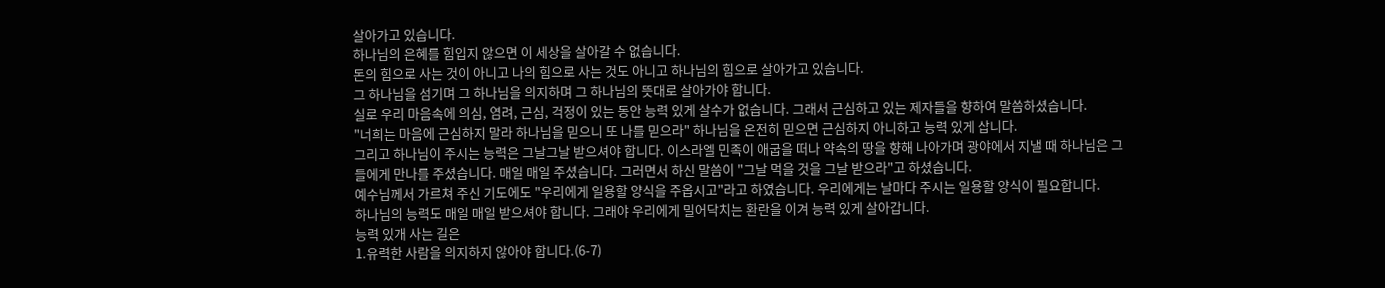살아가고 있습니다.
하나님의 은혜를 힘입지 않으면 이 세상을 살아갈 수 없습니다.
돈의 힘으로 사는 것이 아니고 나의 힘으로 사는 것도 아니고 하나님의 힘으로 살아가고 있습니다.
그 하나님을 섬기며 그 하나님을 의지하며 그 하나님의 뜻대로 살아가야 합니다.
실로 우리 마음속에 의심, 염려, 근심, 걱정이 있는 동안 능력 있게 살수가 없습니다. 그래서 근심하고 있는 제자들을 향하여 말씀하셨습니다.
"너희는 마음에 근심하지 말라 하나님을 믿으니 또 나를 믿으라" 하나님을 온전히 믿으면 근심하지 아니하고 능력 있게 삽니다.
그리고 하나님이 주시는 능력은 그날그날 받으셔야 합니다. 이스라엘 민족이 애굽을 떠나 약속의 땅을 향해 나아가며 광야에서 지낼 때 하나님은 그들에게 만나를 주셨습니다. 매일 매일 주셨습니다. 그러면서 하신 말씀이 "그날 먹을 것을 그날 받으라"고 하셨습니다.
예수님께서 가르쳐 주신 기도에도 "우리에게 일용할 양식을 주옵시고"라고 하였습니다. 우리에게는 날마다 주시는 일용할 양식이 필요합니다.
하나님의 능력도 매일 매일 받으셔야 합니다. 그래야 우리에게 밀어닥치는 환란을 이겨 능력 있게 살아갑니다.
능력 있개 사는 길은
1.유력한 사람을 의지하지 않아야 합니다.(6-7)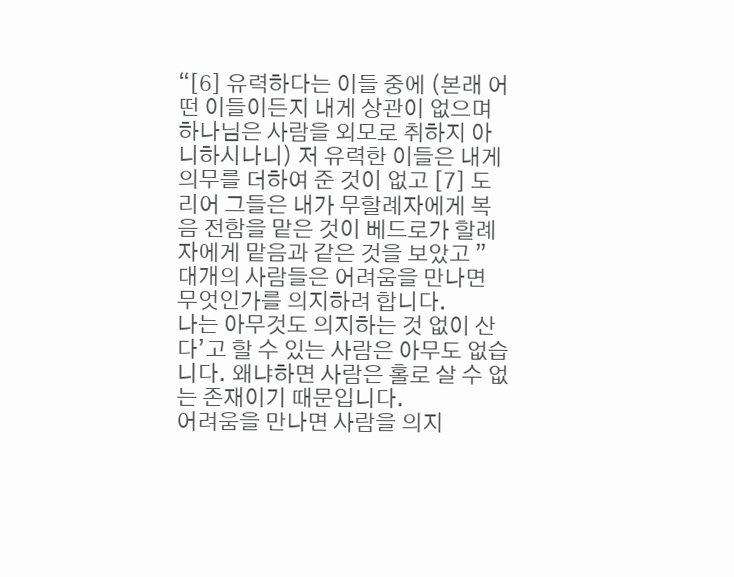“[6] 유력하다는 이들 중에 (본래 어떤 이들이든지 내게 상관이 없으며 하나님은 사람을 외모로 취하지 아니하시나니) 저 유력한 이들은 내게 의무를 더하여 준 것이 없고 [7] 도리어 그들은 내가 무할례자에게 복음 전함을 맡은 것이 베드로가 할례자에게 맡음과 같은 것을 보았고 ”
대개의 사람들은 어려움을 만나면 무엇인가를 의지하려 합니다.
나는 아무것도 의지하는 것 없이 산다’고 할 수 있는 사람은 아무도 없습니다. 왜냐하면 사람은 홀로 살 수 없는 존재이기 때문입니다.
어려움을 만나면 사람을 의지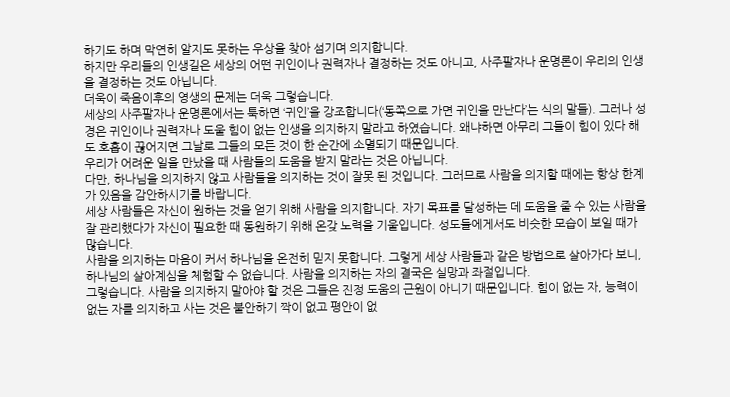하기도 하며 막연히 알지도 못하는 우상을 찾아 섬기며 의지합니다.
하지만 우리들의 인생길은 세상의 어떤 귀인이나 권력자나 결정하는 것도 아니고, 사주팔자나 운명론이 우리의 인생을 결정하는 것도 아닙니다.
더욱이 죽음이후의 영생의 문제는 더욱 그렇습니다.
세상의 사주팔자나 운명론에서는 툭하면 ‘귀인’을 강조합니다(‘동쪽으로 가면 귀인을 만난다’는 식의 말들). 그러나 성경은 귀인이나 권력자나 도울 힘이 없는 인생을 의지하지 말라고 하였습니다. 왜냐하면 아무리 그들이 힘이 있다 해도 호흡이 끊어지면 그날로 그들의 모든 것이 한 순간에 소멸되기 때문입니다.
우리가 어려운 일을 만났을 때 사람들의 도움을 받지 말라는 것은 아닙니다.
다만, 하나님을 의지하지 않고 사람들을 의지하는 것이 잘못 된 것입니다. 그러므로 사람을 의지할 때에는 항상 한계가 있음을 감안하시기를 바랍니다.
세상 사람들은 자신이 원하는 것을 얻기 위해 사람을 의지합니다. 자기 목표를 달성하는 데 도움을 줄 수 있는 사람을 잘 관리했다가 자신이 필요한 때 동원하기 위해 온갖 노력을 기울입니다. 성도들에게서도 비슷한 모습이 보일 때가 많습니다.
사람을 의지하는 마음이 커서 하나님을 온전히 믿지 못합니다. 그렇게 세상 사람들과 같은 방법으로 살아가다 보니, 하나님의 살아계심을 체험할 수 없습니다. 사람을 의지하는 자의 결국은 실망과 좌절입니다.
그렇습니다. 사람을 의지하지 말아야 할 것은 그들은 진정 도움의 근원이 아니기 때문입니다. 힘이 없는 자, 능력이 없는 자를 의지하고 사는 것은 불안하기 짝이 없고 평안이 없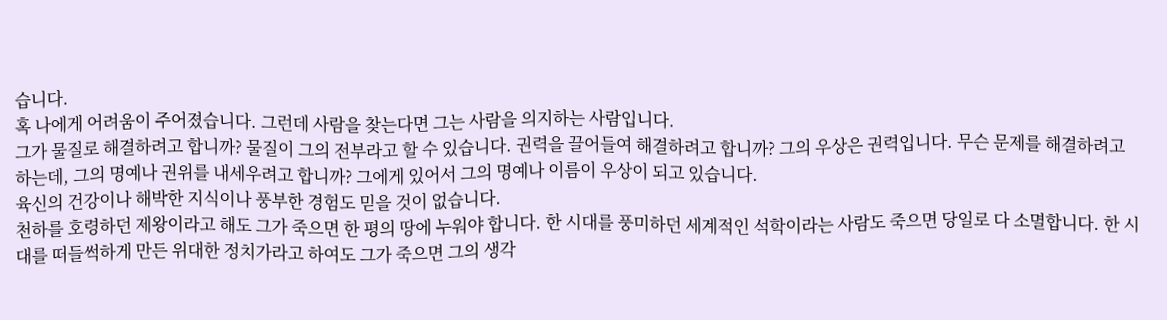습니다.
혹 나에게 어려움이 주어졌습니다. 그런데 사람을 찾는다면 그는 사람을 의지하는 사람입니다.
그가 물질로 해결하려고 합니까? 물질이 그의 전부라고 할 수 있습니다. 권력을 끌어들여 해결하려고 합니까? 그의 우상은 권력입니다. 무슨 문제를 해결하려고 하는데, 그의 명예나 권위를 내세우려고 합니까? 그에게 있어서 그의 명예나 이름이 우상이 되고 있습니다.
육신의 건강이나 해박한 지식이나 풍부한 경험도 믿을 것이 없습니다.
천하를 호령하던 제왕이라고 해도 그가 죽으면 한 평의 땅에 누워야 합니다. 한 시대를 풍미하던 세계적인 석학이라는 사람도 죽으면 당일로 다 소멸합니다. 한 시대를 떠들썩하게 만든 위대한 정치가라고 하여도 그가 죽으면 그의 생각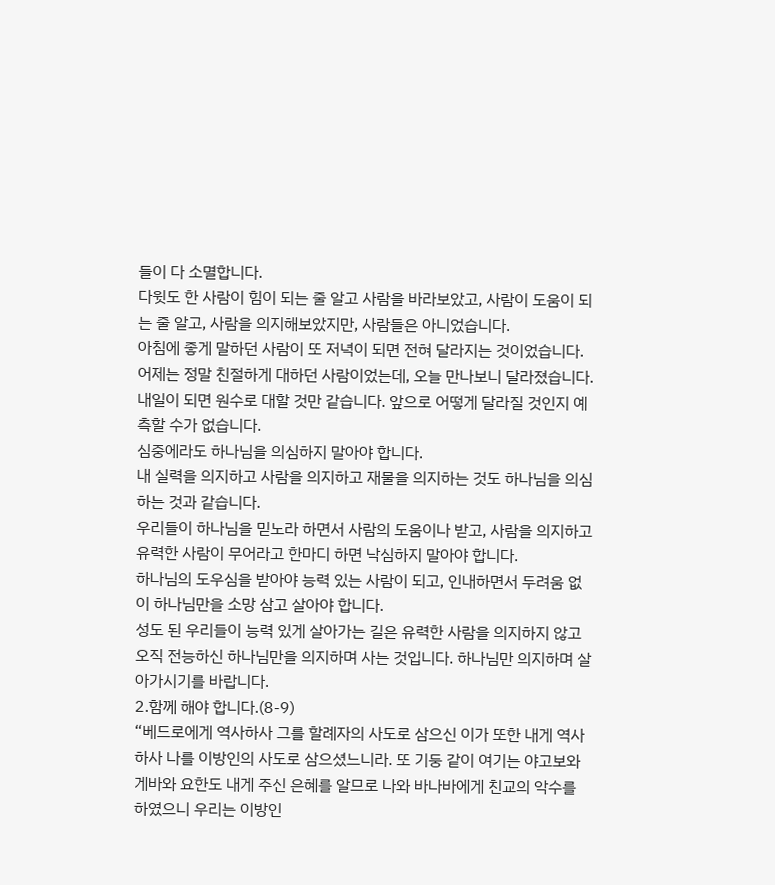들이 다 소멸합니다.
다윗도 한 사람이 힘이 되는 줄 알고 사람을 바라보았고, 사람이 도움이 되는 줄 알고, 사람을 의지해보았지만, 사람들은 아니었습니다.
아침에 좋게 말하던 사람이 또 저녁이 되면 전혀 달라지는 것이었습니다. 어제는 정말 친절하게 대하던 사람이었는데, 오늘 만나보니 달라졌습니다. 내일이 되면 원수로 대할 것만 같습니다. 앞으로 어떻게 달라질 것인지 예측할 수가 없습니다.
심중에라도 하나님을 의심하지 말아야 합니다.
내 실력을 의지하고 사람을 의지하고 재물을 의지하는 것도 하나님을 의심하는 것과 같습니다.
우리들이 하나님을 믿노라 하면서 사람의 도움이나 받고, 사람을 의지하고 유력한 사람이 무어라고 한마디 하면 낙심하지 말아야 합니다.
하나님의 도우심을 받아야 능력 있는 사람이 되고, 인내하면서 두려움 없이 하나님만을 소망 삼고 살아야 합니다.
성도 된 우리들이 능력 있게 살아가는 길은 유력한 사람을 의지하지 않고 오직 전능하신 하나님만을 의지하며 사는 것입니다. 하나님만 의지하며 살아가시기를 바랍니다.
2.함께 해야 합니다.(8-9)
“베드로에게 역사하사 그를 할례자의 사도로 삼으신 이가 또한 내게 역사하사 나를 이방인의 사도로 삼으셨느니라. 또 기둥 같이 여기는 야고보와 게바와 요한도 내게 주신 은혜를 알므로 나와 바나바에게 친교의 악수를 하였으니 우리는 이방인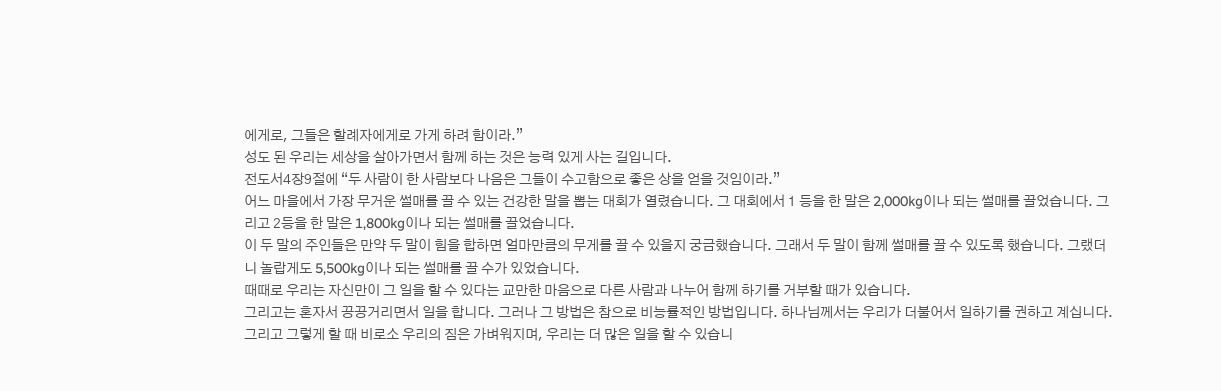에게로, 그들은 할례자에게로 가게 하려 함이라.”
성도 된 우리는 세상을 살아가면서 함께 하는 것은 능력 있게 사는 길입니다.
전도서4장9절에 “두 사람이 한 사람보다 나음은 그들이 수고함으로 좋은 상을 얻을 것임이라.”
어느 마을에서 가장 무거운 썰매를 끌 수 있는 건강한 말을 뽑는 대회가 열렸습니다. 그 대회에서 1 등을 한 말은 2,000kg이나 되는 썰매를 끌었습니다. 그리고 2등을 한 말은 1,800kg이나 되는 썰매를 끌었습니다.
이 두 말의 주인들은 만약 두 말이 힘을 합하면 얼마만큼의 무게를 끌 수 있을지 궁금했습니다. 그래서 두 말이 함께 썰매를 끌 수 있도록 했습니다. 그랬더니 놀랍게도 5,500kg이나 되는 썰매를 끌 수가 있었습니다.
때때로 우리는 자신만이 그 일을 할 수 있다는 교만한 마음으로 다른 사람과 나누어 함께 하기를 거부할 때가 있습니다.
그리고는 혼자서 끙끙거리면서 일을 합니다. 그러나 그 방법은 참으로 비능률적인 방법입니다. 하나님께서는 우리가 더불어서 일하기를 권하고 계십니다. 그리고 그렇게 할 때 비로소 우리의 짐은 가벼워지며, 우리는 더 많은 일을 할 수 있습니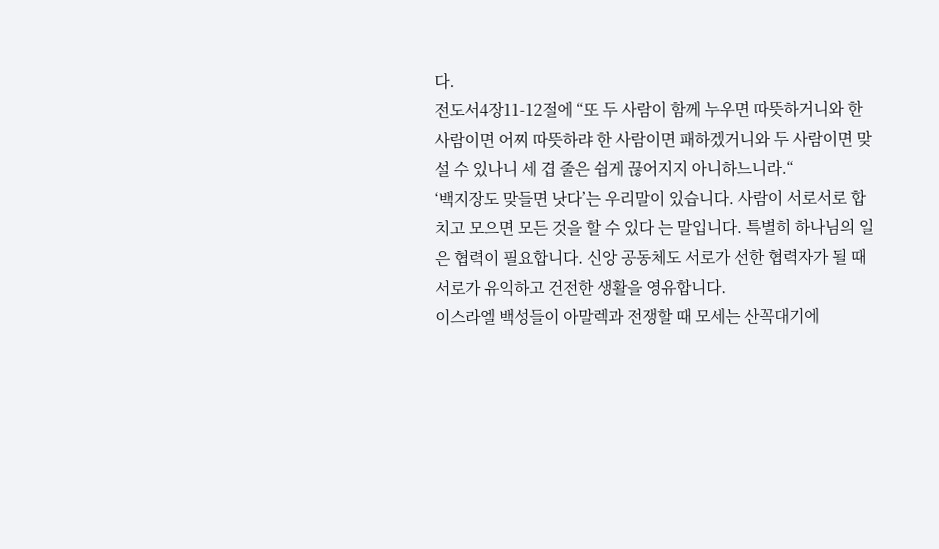다.
전도서4장11-12절에 “또 두 사람이 함께 누우면 따뜻하거니와 한 사람이면 어찌 따뜻하랴 한 사람이면 패하겠거니와 두 사람이면 맞설 수 있나니 세 겹 줄은 쉽게 끊어지지 아니하느니라.“
‘백지장도 맞들면 낫다’는 우리말이 있습니다. 사람이 서로서로 합치고 모으면 모든 것을 할 수 있다 는 말입니다. 특별히 하나님의 일은 협력이 필요합니다. 신앙 공동체도 서로가 선한 협력자가 될 때 서로가 유익하고 건전한 생활을 영유합니다.
이스라엘 백성들이 아말렉과 전쟁할 때 모세는 산꼭대기에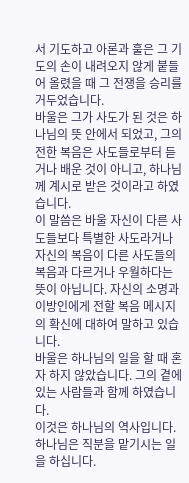서 기도하고 아론과 훌은 그 기도의 손이 내려오지 않게 붙들어 올렸을 때 그 전쟁을 승리를 거두었습니다.
바울은 그가 사도가 된 것은 하나님의 뜻 안에서 되었고, 그의 전한 복음은 사도들로부터 듣거나 배운 것이 아니고, 하나님께 계시로 받은 것이라고 하였습니다.
이 말씀은 바울 자신이 다른 사도들보다 특별한 사도라거나 자신의 복음이 다른 사도들의 복음과 다르거나 우월하다는 뜻이 아닙니다. 자신의 소명과 이방인에게 전할 복음 메시지의 확신에 대하여 말하고 있습니다.
바울은 하나님의 일을 할 때 혼자 하지 않았습니다. 그의 곁에 있는 사람들과 함께 하였습니다.
이것은 하나님의 역사입니다. 하나님은 직분을 맡기시는 일을 하십니다.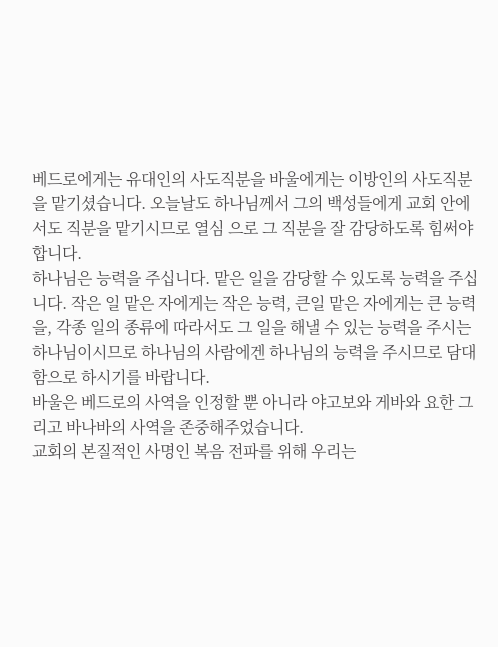베드로에게는 유대인의 사도직분을 바울에게는 이방인의 사도직분을 맡기셨습니다. 오늘날도 하나님께서 그의 백성들에게 교회 안에서도 직분을 맡기시므로 열심 으로 그 직분을 잘 감당하도록 힘써야 합니다.
하나님은 능력을 주십니다. 맡은 일을 감당할 수 있도록 능력을 주십니다. 작은 일 맡은 자에게는 작은 능력, 큰일 맡은 자에게는 큰 능력을, 각종 일의 종류에 따라서도 그 일을 해낼 수 있는 능력을 주시는 하나님이시므로 하나님의 사람에겐 하나님의 능력을 주시므로 담대함으로 하시기를 바랍니다.
바울은 베드로의 사역을 인정할 뿐 아니라 야고보와 게바와 요한 그리고 바나바의 사역을 존중해주었습니다.
교회의 본질적인 사명인 복음 전파를 위해 우리는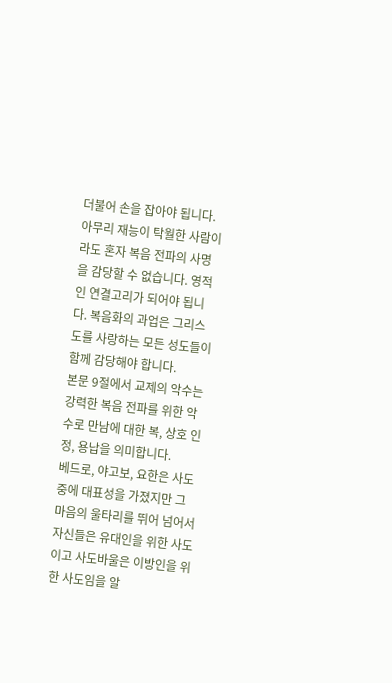더불어 손을 잡아야 됩니다.
아무리 재능이 탁월한 사람이라도 혼자 복음 전파의 사명을 감당할 수 없습니다. 영적인 연결고리가 되어야 됩니다. 복음화의 과업은 그리스도를 사랑하는 모든 성도들이 함께 감당해야 합니다.
본문 9절에서 교제의 악수는 강력한 복음 전파를 위한 악수로 만남에 대한 복, 상호 인정, 용납을 의미합니다.
베드로, 야고보, 요한은 사도 중에 대표성을 가졌지만 그 마음의 울타리를 뛰어 넘어서 자신들은 유대인을 위한 사도이고 사도바울은 이방인을 위한 사도임을 알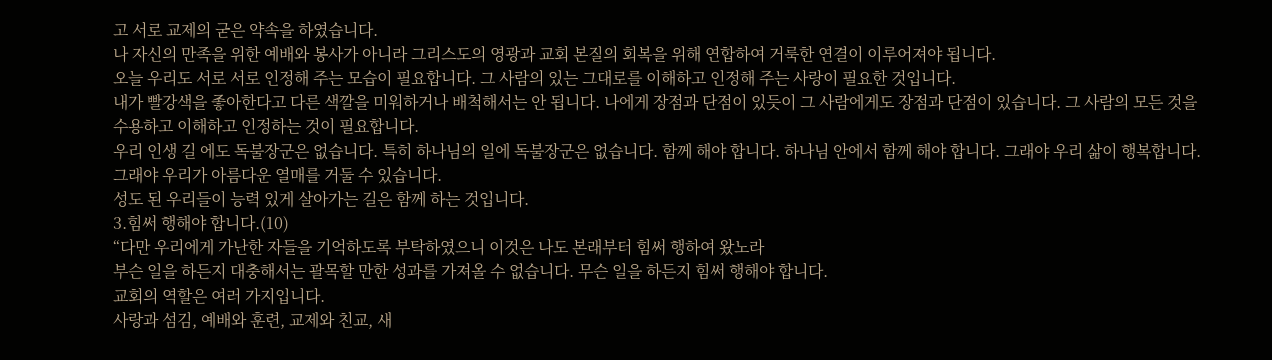고 서로 교제의 굳은 약속을 하였습니다.
나 자신의 만족을 위한 예배와 봉사가 아니라 그리스도의 영광과 교회 본질의 회복을 위해 연합하여 거룩한 연결이 이루어져야 됩니다.
오늘 우리도 서로 서로 인정해 주는 모습이 필요합니다. 그 사람의 있는 그대로를 이해하고 인정해 주는 사랑이 필요한 것입니다.
내가 빨강색을 좋아한다고 다른 색깔을 미워하거나 배척해서는 안 됩니다. 나에게 장점과 단점이 있듯이 그 사람에게도 장점과 단점이 있습니다. 그 사람의 모든 것을 수용하고 이해하고 인정하는 것이 필요합니다.
우리 인생 길 에도 독불장군은 없습니다. 특히 하나님의 일에 독불장군은 없습니다. 함께 해야 합니다. 하나님 안에서 함께 해야 합니다. 그래야 우리 삶이 행복합니다. 그래야 우리가 아름다운 열매를 거둘 수 있습니다.
성도 된 우리들이 능력 있게 살아가는 길은 함께 하는 것입니다.
3.힘써 행해야 합니다.(10)
“다만 우리에게 가난한 자들을 기억하도록 부탁하였으니 이것은 나도 본래부터 힘써 행하여 왔노라
부슨 일을 하든지 대충해서는 괄목할 만한 성과를 가져올 수 없습니다. 무슨 일을 하든지 힘써 행해야 합니다.
교회의 역할은 여러 가지입니다.
사랑과 섬김, 예배와 훈련, 교제와 친교, 새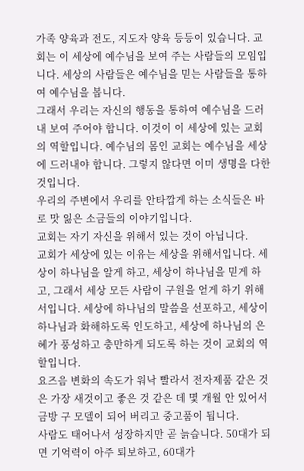가족 양육과 전도, 지도자 양육 등등이 있습니다. 교회는 이 세상에 예수님을 보여 주는 사람들의 모임입니다. 세상의 사람들은 예수님을 믿는 사람들을 통하여 예수님을 봅니다.
그래서 우리는 자신의 행동을 통하여 예수님을 드러내 보여 주어야 합니다. 이것이 이 세상에 있는 교회의 역할입니다. 예수님의 몸인 교회는 예수님을 세상에 드러내야 합니다. 그렇지 않다면 이미 생명을 다한 것입니다.
우리의 주변에서 우리를 안타깝게 하는 소식들은 바로 맛 잃은 소금들의 이야기입니다.
교회는 자기 자신을 위해서 있는 것이 아닙니다.
교회가 세상에 있는 이유는 세상을 위해서입니다. 세상이 하나님을 알게 하고, 세상이 하나님을 믿게 하고, 그래서 세상 모든 사람이 구원을 얻게 하기 위해서입니다. 세상에 하나님의 말씀을 선포하고, 세상이 하나님과 화해하도록 인도하고, 세상에 하나님의 은혜가 풍성하고 충만하게 되도록 하는 것이 교회의 역할입니다.
요즈음 변화의 속도가 워낙 빨라서 전자제품 같은 것은 가장 새것이고 좋은 것 같은 데 몇 개월 안 있어서 금방 구 모델이 되어 버리고 중고품이 됩니다.
사람도 태어나서 성장하지만 곧 늙습니다. 50대가 되면 기억력이 아주 퇴보하고, 60대가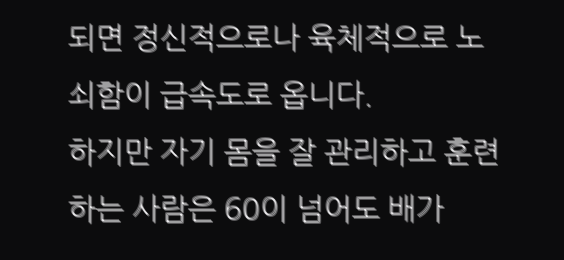되면 정신적으로나 육체적으로 노쇠함이 급속도로 옵니다.
하지만 자기 몸을 잘 관리하고 훈련하는 사람은 60이 넘어도 배가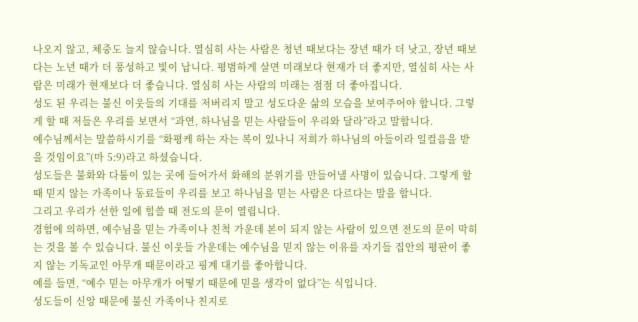나오지 않고, 체중도 늘지 않습니다. 열심히 사는 사람은 청년 때보다는 장년 때가 더 낫고, 장년 때보다는 노년 때가 더 풍성하고 빛이 납니다. 평범하게 살면 미래보다 현재가 더 좋지만, 열심히 사는 사람은 미래가 현재보다 더 좋습니다. 열심히 사는 사람의 미래는 점점 더 좋아집니다.
성도 된 우리는 불신 이웃들의 기대를 저버리지 말고 성도다운 삶의 모습을 보여주어야 합니다. 그렇게 할 때 저들은 우리를 보면서 “과연, 하나님을 믿는 사람들이 우리와 달라”라고 말합니다.
예수님께서는 말씀하시기를 “화평케 하는 자는 복이 있나니 저희가 하나님의 아들이라 일컬음을 받을 것임이요”(마 5:9)라고 하셨습니다.
성도들은 불화와 다툼이 있는 곳에 들어가서 화해의 분위기를 만들어낼 사명이 있습니다. 그렇게 할 때 믿지 않는 가족이나 동료들이 우리를 보고 하나님을 믿는 사람은 다르다는 말을 합니다.
그리고 우리가 선한 일에 힘쓸 때 전도의 문이 열립니다.
경험에 의하면, 예수님을 믿는 가족이나 친척 가운데 본이 되지 않는 사람이 있으면 전도의 문이 막히는 것을 볼 수 있습니다. 불신 이웃들 가운데는 예수님을 믿지 않는 이유를 자기들 집안의 평판이 좋지 않는 기독교인 아무개 때문이라고 핑계 대기를 좋아합니다.
예를 들면, “예수 믿는 아무개가 어떻기 때문에 믿을 생각이 없다”는 식입니다.
성도들이 신앙 때문에 불신 가족이나 친지로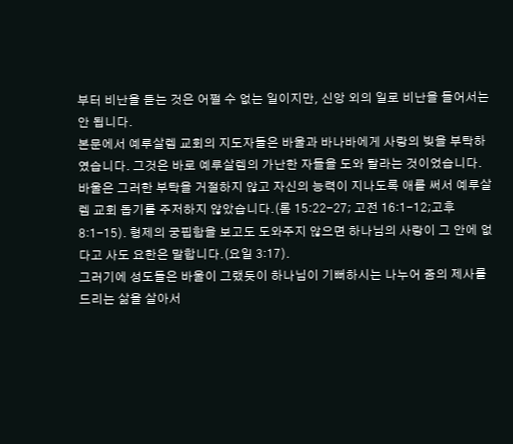부터 비난을 듣는 것은 어쩔 수 없는 일이지만, 신앙 외의 일로 비난을 들어서는 안 됩니다.
본문에서 예루살렘 교회의 지도자들은 바울과 바나바에게 사랑의 빚을 부탁하였습니다. 그것은 바로 예루살렘의 가난한 자들을 도와 탈라는 것이었습니다.
바울은 그러한 부탁을 거절하지 않고 자신의 능력이 지나도록 애를 써서 예루살렘 교회 돕기를 주저하지 않았습니다.(롬 15:22-27; 고전 16:1-12;고후 8:1-15). 형제의 궁핍함을 보고도 도와주지 않으면 하나님의 사랑이 그 안에 없다고 사도 요한은 말합니다.(요일 3:17).
그러기에 성도들은 바울이 그랬듯이 하나님이 기뻐하시는 나누어 줌의 제사를 드리는 삶을 살아서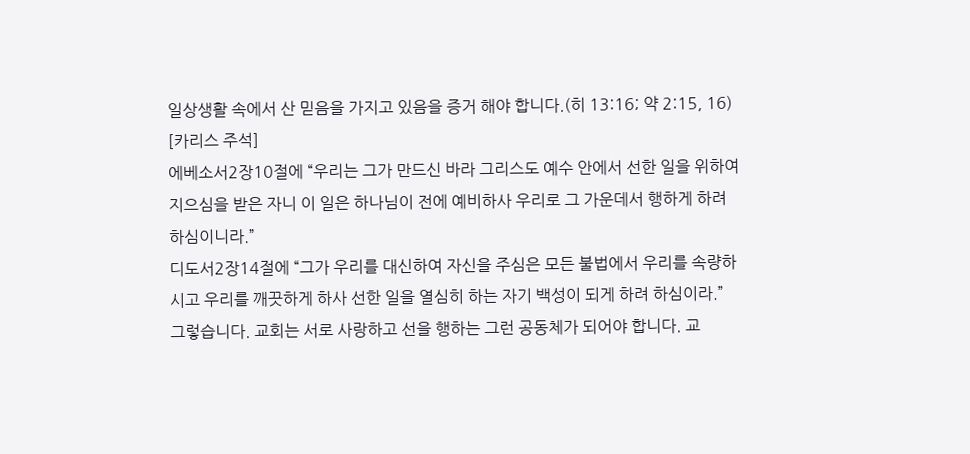일상생활 속에서 산 믿음을 가지고 있음을 증거 해야 합니다.(히 13:16; 약 2:15, 16) [카리스 주석]
에베소서2장10절에 “우리는 그가 만드신 바라 그리스도 예수 안에서 선한 일을 위하여 지으심을 받은 자니 이 일은 하나님이 전에 예비하사 우리로 그 가운데서 행하게 하려 하심이니라.”
디도서2장14절에 “그가 우리를 대신하여 자신을 주심은 모든 불법에서 우리를 속량하시고 우리를 깨끗하게 하사 선한 일을 열심히 하는 자기 백성이 되게 하려 하심이라.”
그렇습니다. 교회는 서로 사랑하고 선을 행하는 그런 공동체가 되어야 합니다. 교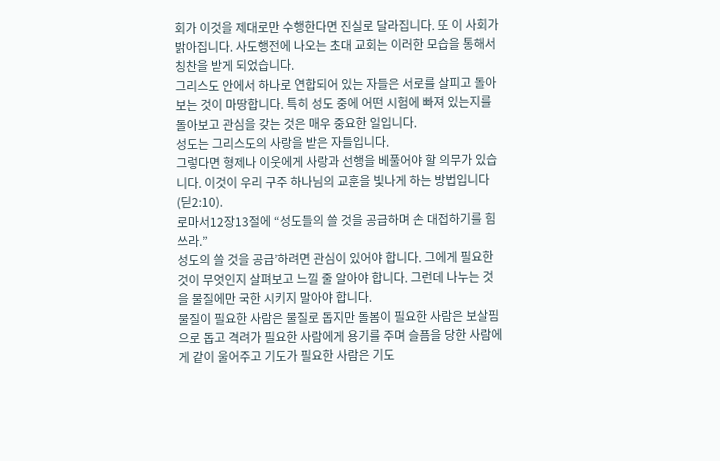회가 이것을 제대로만 수행한다면 진실로 달라집니다. 또 이 사회가 밝아집니다. 사도행전에 나오는 초대 교회는 이러한 모습을 통해서 칭찬을 받게 되었습니다.
그리스도 안에서 하나로 연합되어 있는 자들은 서로를 살피고 돌아보는 것이 마땅합니다. 특히 성도 중에 어떤 시험에 빠져 있는지를 돌아보고 관심을 갖는 것은 매우 중요한 일입니다.
성도는 그리스도의 사랑을 받은 자들입니다.
그렇다면 형제나 이웃에게 사랑과 선행을 베풀어야 할 의무가 있습니다. 이것이 우리 구주 하나님의 교훈을 빛나게 하는 방법입니다(딛2:10).
로마서12장13절에 “성도들의 쓸 것을 공급하며 손 대접하기를 힘쓰라.”
성도의 쓸 것을 공급’하려면 관심이 있어야 합니다. 그에게 필요한 것이 무엇인지 살펴보고 느낄 줄 알아야 합니다. 그런데 나누는 것을 물질에만 국한 시키지 말아야 합니다.
물질이 필요한 사람은 물질로 돕지만 돌봄이 필요한 사람은 보살핌으로 돕고 격려가 필요한 사람에게 용기를 주며 슬픔을 당한 사람에게 같이 울어주고 기도가 필요한 사람은 기도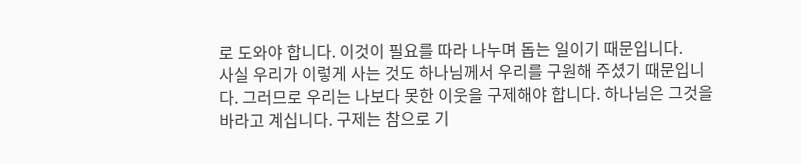로 도와야 합니다. 이것이 필요를 따라 나누며 돕는 일이기 때문입니다.
사실 우리가 이렇게 사는 것도 하나님께서 우리를 구원해 주셨기 때문입니다. 그러므로 우리는 나보다 못한 이웃을 구제해야 합니다. 하나님은 그것을 바라고 계십니다. 구제는 참으로 기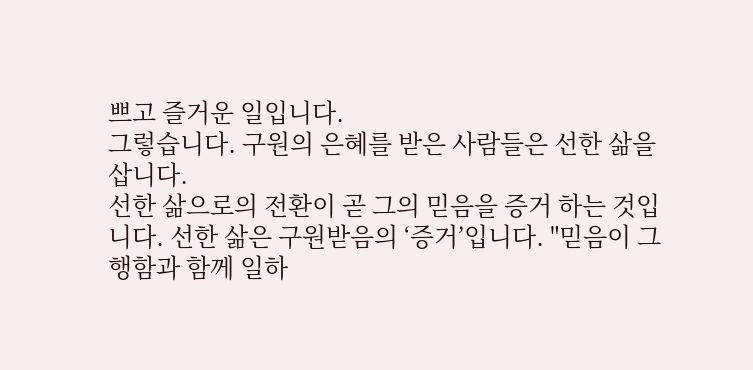쁘고 즐거운 일입니다.
그렇습니다. 구원의 은혜를 받은 사람들은 선한 삶을 삽니다.
선한 삶으로의 전환이 곧 그의 믿음을 증거 하는 것입니다. 선한 삶은 구원받음의 ‘증거’입니다. "믿음이 그 행함과 함께 일하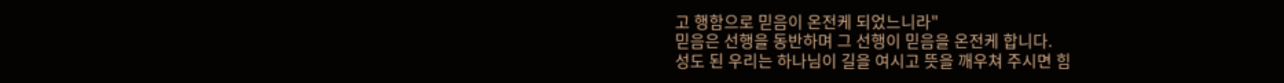고 행함으로 믿음이 온전케 되었느니라"
믿음은 선행을 동반하며 그 선행이 믿음을 온전케 합니다.
성도 된 우리는 하나님이 길을 여시고 뜻을 깨우쳐 주시면 힘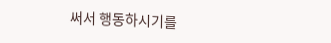써서 행동하시기를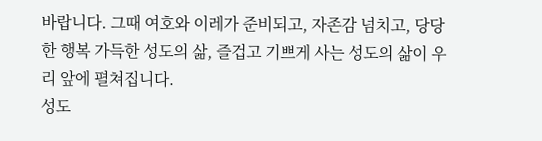바랍니다. 그때 여호와 이레가 준비되고, 자존감 넘치고, 당당한 행복 가득한 성도의 삶, 즐겁고 기쁘게 사는 성도의 삶이 우리 앞에 펼쳐집니다.
성도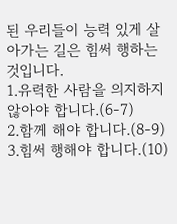된 우리들이 능력 있게 살아가는 길은 힘써 행하는 것입니다.
1.유력한 사람을 의지하지 않아야 합니다.(6-7)
2.함께 해야 합니다.(8-9)
3.힘써 행해야 합니다.(10)